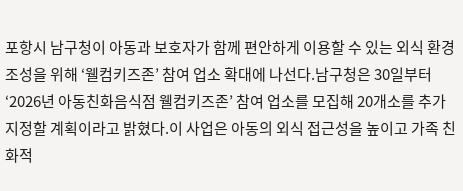포항시 남구청이 아동과 보호자가 함께 편안하게 이용할 수 있는 외식 환경 조성을 위해 ‘웰컴키즈존’ 참여 업소 확대에 나선다.남구청은 30일부터 ‘2026년 아동친화음식점 웰컴키즈존’ 참여 업소를 모집해 20개소를 추가 지정할 계획이라고 밝혔다.이 사업은 아동의 외식 접근성을 높이고 가족 친화적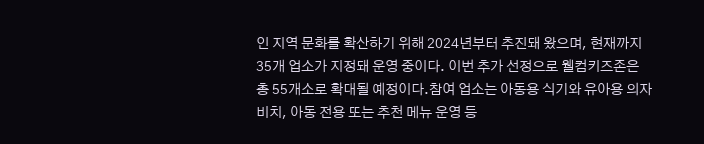인 지역 문화를 확산하기 위해 2024년부터 추진돼 왔으며, 현재까지 35개 업소가 지정돼 운영 중이다. 이번 추가 선정으로 웰컴키즈존은 총 55개소로 확대될 예정이다.참여 업소는 아동용 식기와 유아용 의자 비치, 아동 전용 또는 추천 메뉴 운영 등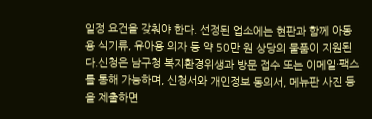일정 요건을 갖춰야 한다. 선정된 업소에는 현판과 함께 아동용 식기류, 유아용 의자 등 약 50만 원 상당의 물품이 지원된다.신청은 남구청 복지환경위생과 방문 접수 또는 이메일·팩스를 통해 가능하며, 신청서와 개인정보 동의서, 메뉴판 사진 등을 제출하면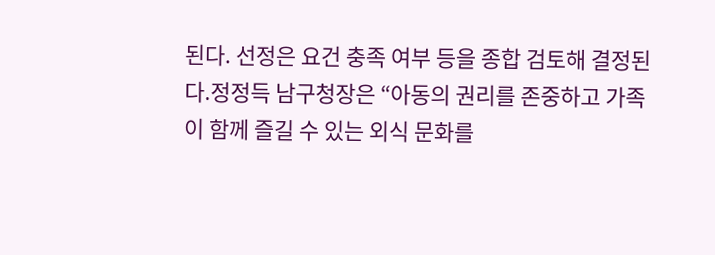된다. 선정은 요건 충족 여부 등을 종합 검토해 결정된다.정정득 남구청장은 “아동의 권리를 존중하고 가족이 함께 즐길 수 있는 외식 문화를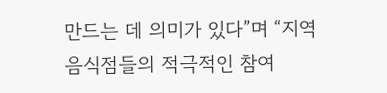만드는 데 의미가 있다”며 “지역 음식점들의 적극적인 참여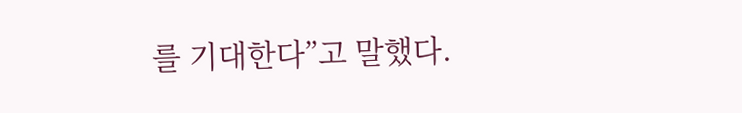를 기대한다”고 말했다.